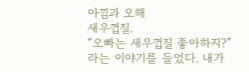아낌과 오해
새우껍질.
“오빠는 새우껍질 좋아하지?”
라는 이야기를 들었다. 내가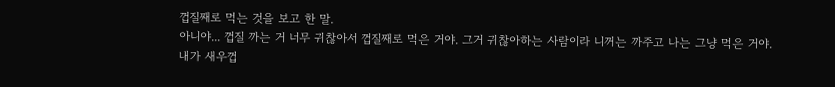껍질째로 먹는 것을 보고 한 말.
아니야... 껍질 까는 거 너무 귀찮아서 껍질째로 먹은 거야. 그거 귀찮아하는 사람이라 니꺼는 까주고 나는 그냥 먹은 거야.
내가 새우껍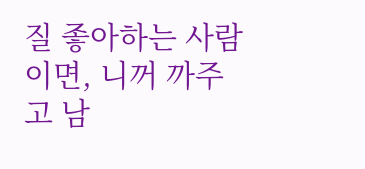질 좋아하는 사람이면, 니꺼 까주고 남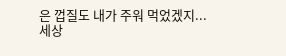은 껍질도 내가 주워 먹었겠지...
세상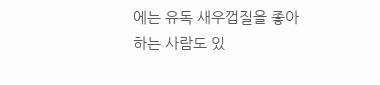에는 유독 새우껍질을 좋아하는 사람도 있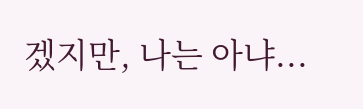겠지만, 나는 아냐...